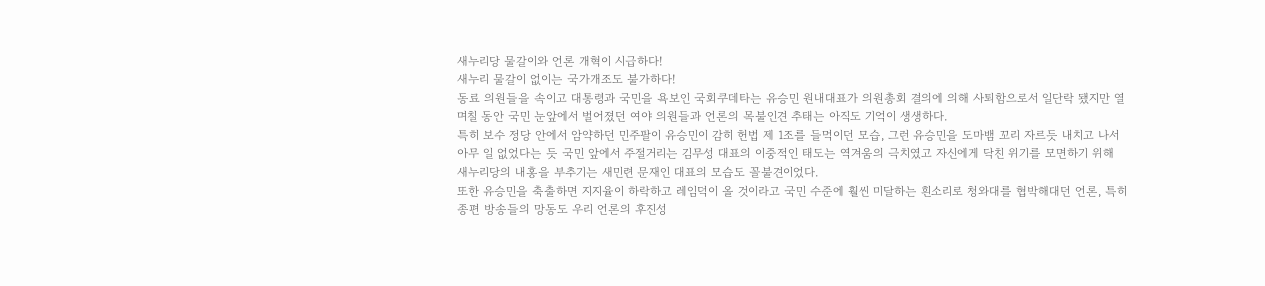새누리당 물갈이와 언론 개혁이 시급하다!
새누리 물갈이 없이는 국가개조도 불가하다!
동료 의원들을 속이고 대통령과 국민을 욕보인 국회쿠데타는 유승민 원내대표가 의원총회 결의에 의해 사퇴함으로서 일단락 됐지만 열 며칠 동안 국민 눈앞에서 벌어졌던 여야 의원들과 언론의 목불인견 추태는 아직도 기억이 생생하다.
특히 보수 정당 안에서 암약하던 민주팔이 유승민이 감히 헌법 제 1조를 들먹이던 모습, 그런 유승민을 도마뱀 꼬리 자르듯 내치고 나서 아무 일 없었다는 듯 국민 앞에서 주절거리는 김무성 대표의 이중적인 태도는 역겨움의 극치였고 자신에게 닥친 위기를 모면하기 위해 새누리당의 내홍을 부추기는 새민련 문재인 대표의 모습도 꼴불견이었다.
또한 유승민을 축출하면 지지율이 하락하고 레임덕이 올 것이라고 국민 수준에 훨씬 미달하는 흰소리로 청와대를 협박해대던 언론, 특히 종편 방송들의 망동도 우리 언론의 후진성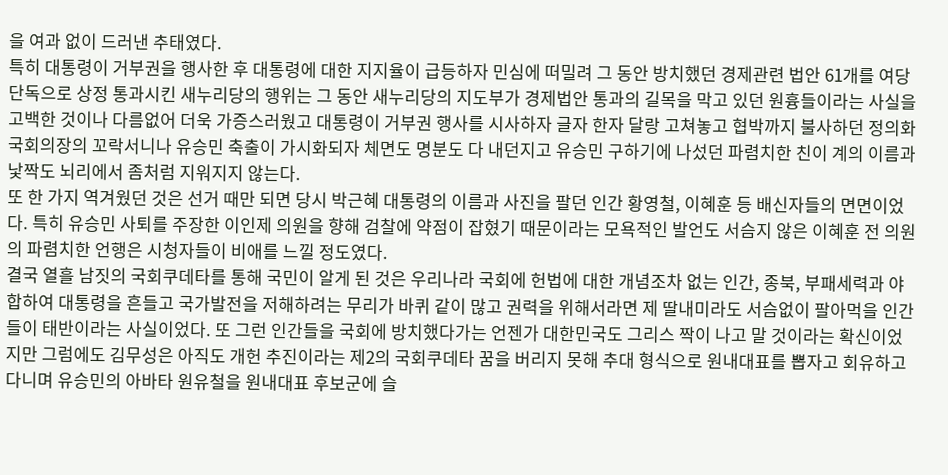을 여과 없이 드러낸 추태였다.
특히 대통령이 거부권을 행사한 후 대통령에 대한 지지율이 급등하자 민심에 떠밀려 그 동안 방치했던 경제관련 법안 61개를 여당 단독으로 상정 통과시킨 새누리당의 행위는 그 동안 새누리당의 지도부가 경제법안 통과의 길목을 막고 있던 원흉들이라는 사실을 고백한 것이나 다름없어 더욱 가증스러웠고 대통령이 거부권 행사를 시사하자 글자 한자 달랑 고쳐놓고 협박까지 불사하던 정의화 국회의장의 꼬락서니나 유승민 축출이 가시화되자 체면도 명분도 다 내던지고 유승민 구하기에 나섰던 파렴치한 친이 계의 이름과 낯짝도 뇌리에서 좀처럼 지워지지 않는다.
또 한 가지 역겨웠던 것은 선거 때만 되면 당시 박근혜 대통령의 이름과 사진을 팔던 인간 황영철, 이혜훈 등 배신자들의 면면이었다. 특히 유승민 사퇴를 주장한 이인제 의원을 향해 검찰에 약점이 잡혔기 때문이라는 모욕적인 발언도 서슴지 않은 이혜훈 전 의원의 파렴치한 언행은 시청자들이 비애를 느낄 정도였다.
결국 열흘 남짓의 국회쿠데타를 통해 국민이 알게 된 것은 우리나라 국회에 헌법에 대한 개념조차 없는 인간, 종북, 부패세력과 야합하여 대통령을 흔들고 국가발전을 저해하려는 무리가 바퀴 같이 많고 권력을 위해서라면 제 딸내미라도 서슴없이 팔아먹을 인간들이 태반이라는 사실이었다. 또 그런 인간들을 국회에 방치했다가는 언젠가 대한민국도 그리스 짝이 나고 말 것이라는 확신이었지만 그럼에도 김무성은 아직도 개헌 추진이라는 제2의 국회쿠데타 꿈을 버리지 못해 추대 형식으로 원내대표를 뽑자고 회유하고 다니며 유승민의 아바타 원유철을 원내대표 후보군에 슬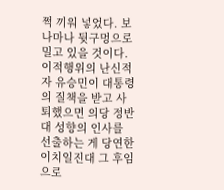쩍 끼워 넣었다. 보나마나 뒷구멍으로 밀고 있을 것이다.
이적행위의 난신적자 유승민이 대통령의 질책을 받고 사퇴했으면 의당 정반대 성향의 인사를 선출하는 게 당연한 이치일진대 그 후임으로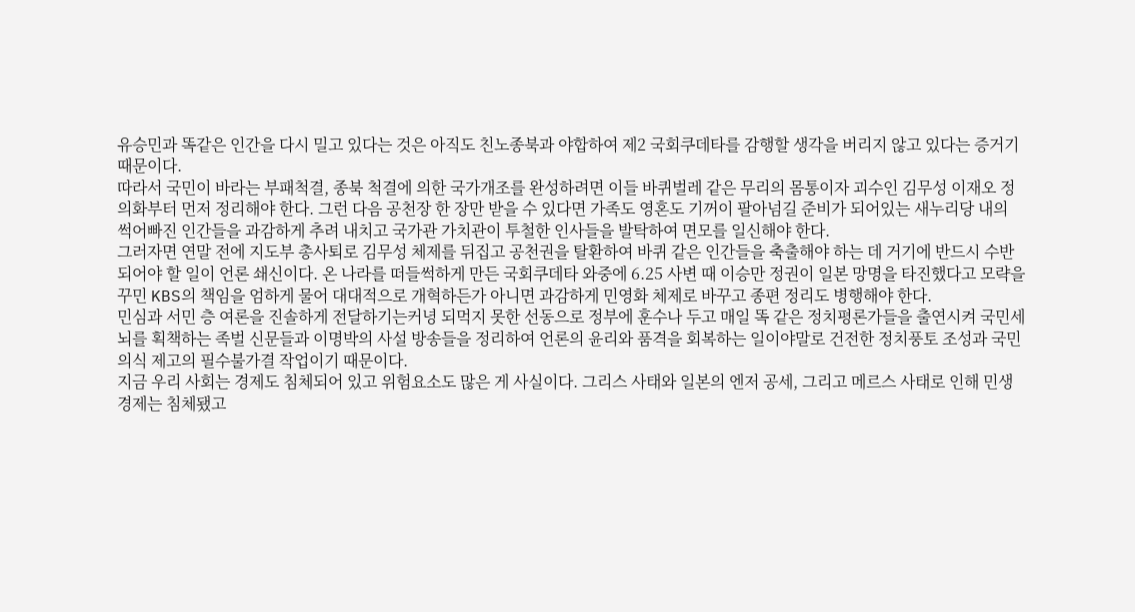유승민과 똑같은 인간을 다시 밀고 있다는 것은 아직도 친노종북과 야합하여 제2 국회쿠데타를 감행할 생각을 버리지 않고 있다는 증거기 때문이다.
따라서 국민이 바라는 부패척결, 종북 척결에 의한 국가개조를 완성하려면 이들 바퀴벌레 같은 무리의 몸통이자 괴수인 김무성 이재오 정의화부터 먼저 정리해야 한다. 그런 다음 공천장 한 장만 받을 수 있다면 가족도 영혼도 기꺼이 팔아넘길 준비가 되어있는 새누리당 내의 썩어빠진 인간들을 과감하게 추려 내치고 국가관 가치관이 투철한 인사들을 발탁하여 면모를 일신해야 한다.
그러자면 연말 전에 지도부 총사퇴로 김무성 체제를 뒤집고 공천권을 탈환하여 바퀴 같은 인간들을 축출해야 하는 데 거기에 반드시 수반되어야 할 일이 언론 쇄신이다. 온 나라를 떠들썩하게 만든 국회쿠데타 와중에 6.25 사변 때 이승만 정권이 일본 망명을 타진했다고 모략을 꾸민 KBS의 책임을 엄하게 물어 대대적으로 개혁하든가 아니면 과감하게 민영화 체제로 바꾸고 종편 정리도 병행해야 한다.
민심과 서민 층 여론을 진솔하게 전달하기는커녕 되먹지 못한 선동으로 정부에 훈수나 두고 매일 똑 같은 정치평론가들을 출연시켜 국민세뇌를 획책하는 족벌 신문들과 이명박의 사설 방송들을 정리하여 언론의 윤리와 품격을 회복하는 일이야말로 건전한 정치풍토 조성과 국민 의식 제고의 필수불가결 작업이기 때문이다.
지금 우리 사회는 경제도 침체되어 있고 위험요소도 많은 게 사실이다. 그리스 사태와 일본의 엔저 공세, 그리고 메르스 사태로 인해 민생경제는 침체됐고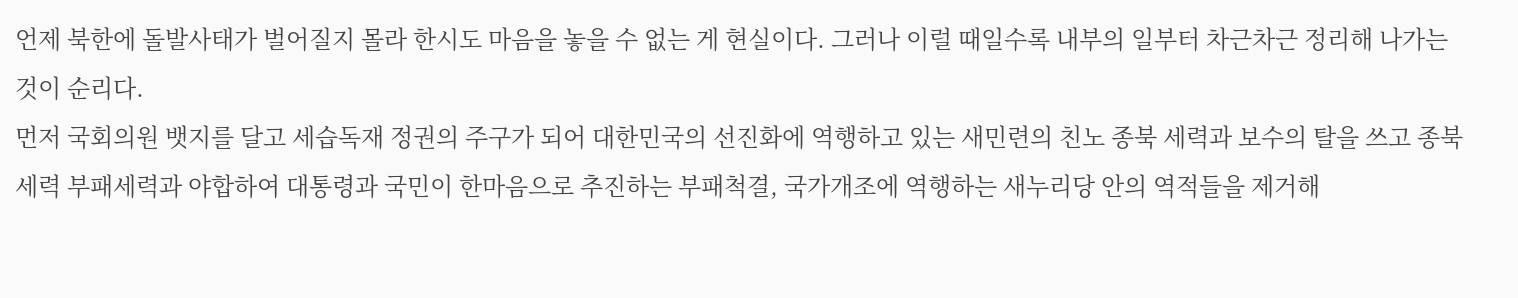언제 북한에 돌발사태가 벌어질지 몰라 한시도 마음을 놓을 수 없는 게 현실이다. 그러나 이럴 때일수록 내부의 일부터 차근차근 정리해 나가는 것이 순리다.
먼저 국회의원 뱃지를 달고 세습독재 정권의 주구가 되어 대한민국의 선진화에 역행하고 있는 새민련의 친노 종북 세력과 보수의 탈을 쓰고 종북 세력 부패세력과 야합하여 대통령과 국민이 한마음으로 추진하는 부패척결, 국가개조에 역행하는 새누리당 안의 역적들을 제거해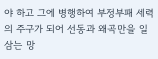야 하고 그에 병행하여 부정부패 세력의 주구가 되어 선동과 왜곡만을 일삼는 망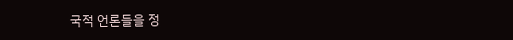국적 언론들을 정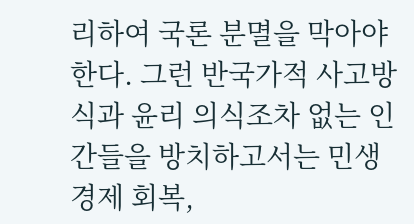리하여 국론 분멸을 막아야 한다. 그런 반국가적 사고방식과 윤리 의식조차 없는 인간들을 방치하고서는 민생경제 회복,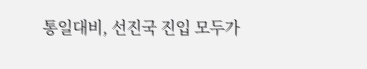통일대비, 선진국 진입 모두가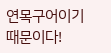연목구어이기 때문이다!